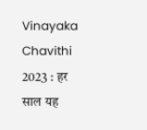Vinayaka Chavithi 2023 : हर साल यह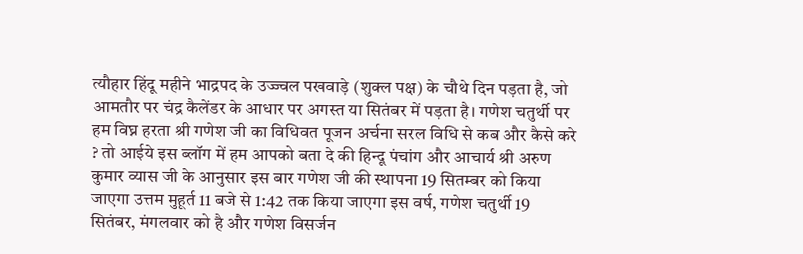त्यौहार हिंदू महीने भाद्रपद के उज्ज्वल पखवाड़े (शुक्ल पक्ष) के चौथे दिन पड़ता है, जो आमतौर पर चंद्र कैलेंडर के आधार पर अगस्त या सितंबर में पड़ता है। गणेश चतुर्थी पर हम विघ्न हरता श्री गणेश जी का विधिवत पूजन अर्चना सरल विधि से कब और कैसे करे ? तो आईये इस ब्लॉग में हम आपको बता दे की हिन्दू पंचांग और आचार्य श्री अरुण कुमार व्यास जी के आनुसार इस बार गणेश जी की स्थापना 19 सितम्बर को किया जाएगा उत्तम मुहूर्त 11 बजे से 1:42 तक किया जाएगा इस वर्ष, गणेश चतुर्थी 19 सितंबर, मंगलवार को है और गणेश विसर्जन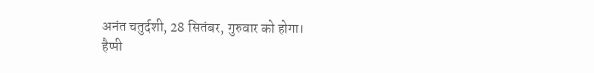अनंत चतुर्दशी, 28 सितंबर, गुरुवार को होगा।
हैप्पी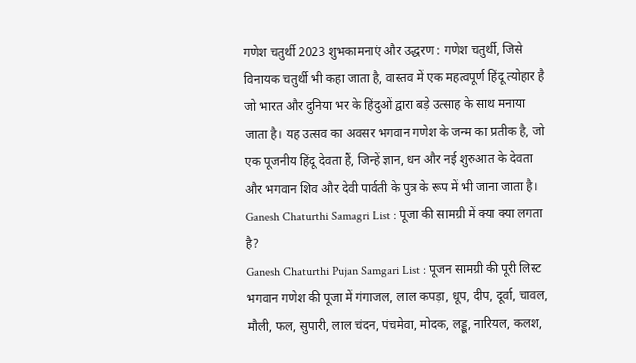गणेश चतुर्थी 2023 शुभकामनाएं और उद्धरण : गणेश चतुर्थी, जिसे विनायक चतुर्थी भी कहा जाता है, वास्तव में एक महत्वपूर्ण हिंदू त्योहार है जो भारत और दुनिया भर के हिंदुओं द्वारा बड़े उत्साह के साथ मनाया जाता है। यह उत्सव का अवसर भगवान गणेश के जन्म का प्रतीक है, जो एक पूजनीय हिंदू देवता हैं, जिन्हें ज्ञान, धन और नई शुरुआत के देवता और भगवान शिव और देवी पार्वती के पुत्र के रूप में भी जाना जाता है।
Ganesh Chaturthi Samagri List : पूजा की सामग्री में क्या क्या लगता है?
Ganesh Chaturthi Pujan Samgari List : पूजन सामग्री की पूरी लिस्ट भगवान गणेश की पूजा में गंगाजल, लाल कपड़ा, धूप, दीप, दूर्वा, चावल, मौली, फल, सुपारी, लाल चंदन, पंचमेवा, मोदक, लड्डू, नारियल, कलश,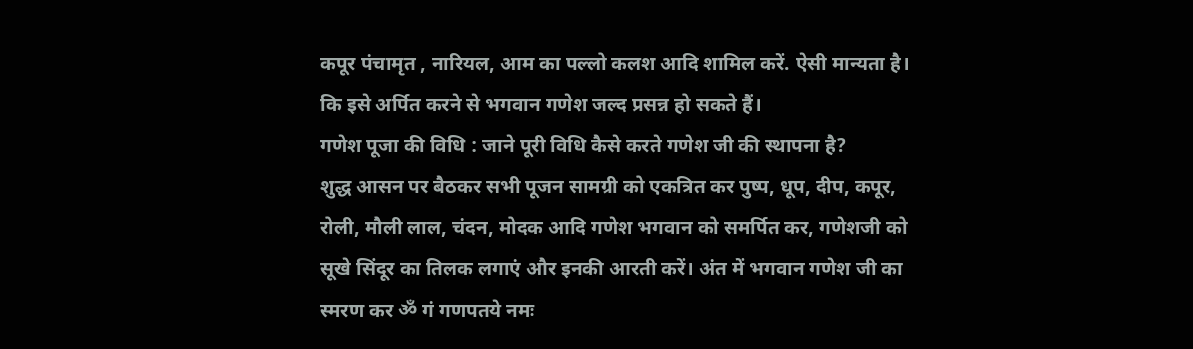कपूर पंचामृत , नारियल, आम का पल्लो कलश आदि शामिल करें. ऐसी मान्यता है। कि इसे अर्पित करने से भगवान गणेश जल्द प्रसन्न हो सकते हैं।
गणेश पूजा की विधि : जाने पूरी विधि कैसे करते गणेश जी की स्थापना है?
शुद्ध आसन पर बैठकर सभी पूजन सामग्री को एकत्रित कर पुष्प, धूप, दीप, कपूर, रोली, मौली लाल, चंदन, मोदक आदि गणेश भगवान को समर्पित कर, गणेशजी को सूखे सिंदूर का तिलक लगाएं और इनकी आरती करें। अंत में भगवान गणेश जी का स्मरण कर ॐ गं गणपतये नमः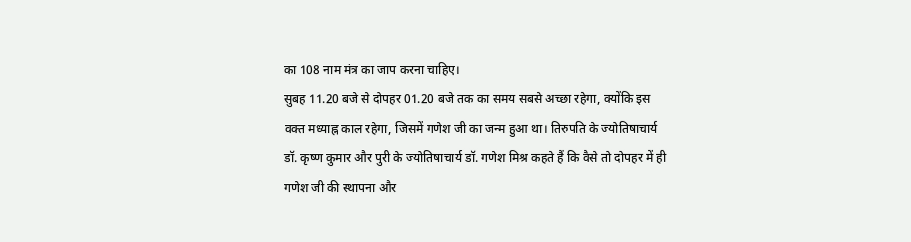का 108 नाम मंत्र का जाप करना चाहिए।
सुबह 11.20 बजे से दोपहर 01.20 बजे तक का समय सबसे अच्छा रहेगा, क्योंकि इस वक्त मध्याह्न काल रहेगा, जिसमें गणेश जी का जन्म हुआ था। तिरुपति के ज्योतिषाचार्य डॉ. कृष्ण कुमार और पुरी के ज्योतिषाचार्य डॉ. गणेश मिश्र कहते हैं कि वैसे तो दोपहर में ही गणेश जी की स्थापना और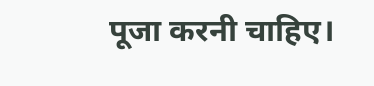पूजा करनी चाहिए।